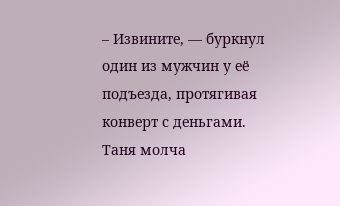– Извините, — буркнул один из мужчин у её подъезда, протягивая конверт с деньгами.
Таня молча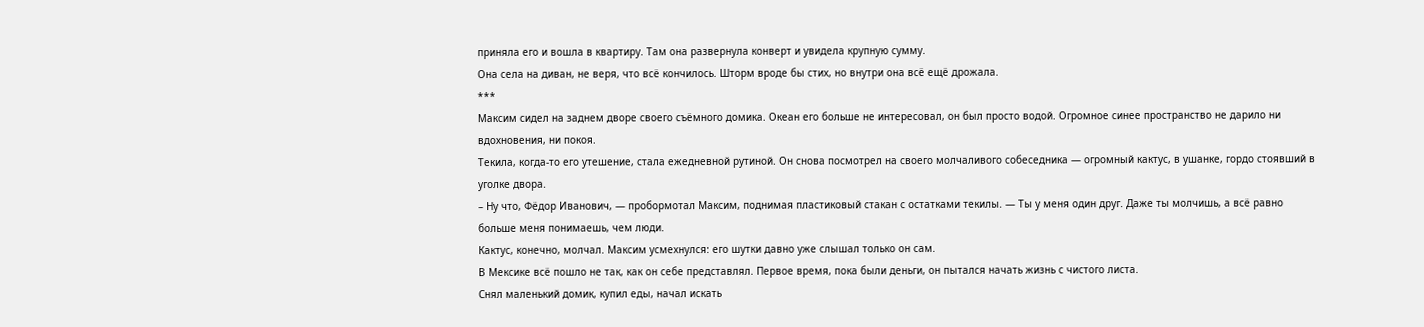приняла его и вошла в квартиру. Там она развернула конверт и увидела крупную сумму.
Она села на диван, не веря, что всё кончилось. Шторм вроде бы стих, но внутри она всё ещё дрожала.
***
Максим сидел на заднем дворе своего съёмного домика. Океан его больше не интересовал, он был просто водой. Огромное синее пространство не дарило ни вдохновения, ни покоя.
Текила, когда-то его утешение, стала ежедневной рутиной. Он снова посмотрел на своего молчаливого собеседника — огромный кактус, в ушанке, гордо стоявший в уголке двора.
– Ну что, Фёдор Иванович, — пробормотал Максим, поднимая пластиковый стакан с остатками текилы. — Ты у меня один друг. Даже ты молчишь, а всё равно больше меня понимаешь, чем люди.
Кактус, конечно, молчал. Максим усмехнулся: его шутки давно уже слышал только он сам.
В Мексике всё пошло не так, как он себе представлял. Первое время, пока были деньги, он пытался начать жизнь с чистого листа.
Снял маленький домик, купил еды, начал искать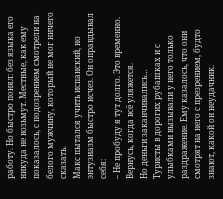работу. Но быстро понял: без языка его никуда не возьмут. Местные, как ему показалось, с подозрением смотрели на белого мужчину, который не мог ничего сказать.
Макс пытался учить испанский, но энтузиазм быстро исчез. Он оправдывал себя:
– Не пробуду я тут долго. Это временно. Вернусь, когда всё уляжется.
Но деньги заканчивались…
Туристы в дорогих рубашках и с улыбками вызывали у него только раздражение. Ему казалось, что они смотрят на него с презрением, будто знают, какой он неудачник.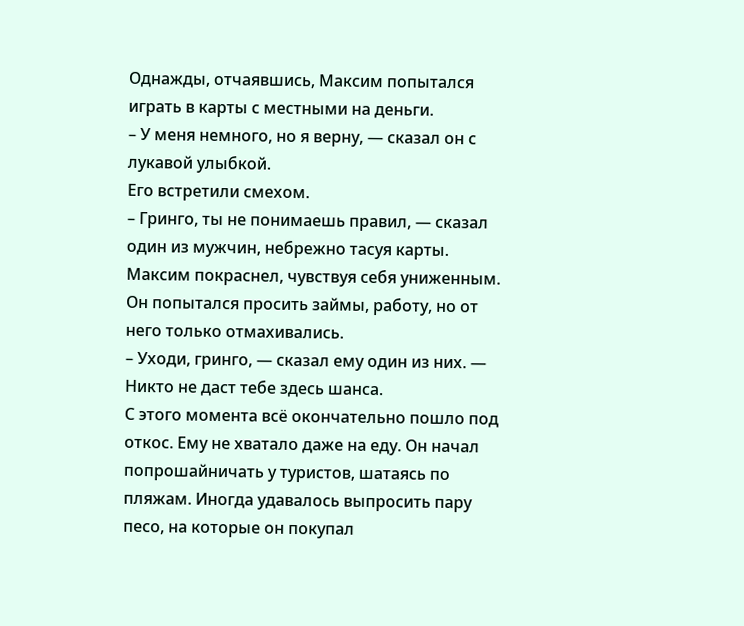Однажды, отчаявшись, Максим попытался играть в карты с местными на деньги.
– У меня немного, но я верну, — сказал он с лукавой улыбкой.
Его встретили смехом.
– Гринго, ты не понимаешь правил, — сказал один из мужчин, небрежно тасуя карты.
Максим покраснел, чувствуя себя униженным. Он попытался просить займы, работу, но от него только отмахивались.
– Уходи, гринго, — сказал ему один из них. — Никто не даст тебе здесь шанса.
С этого момента всё окончательно пошло под откос. Ему не хватало даже на еду. Он начал попрошайничать у туристов, шатаясь по пляжам. Иногда удавалось выпросить пару песо, на которые он покупал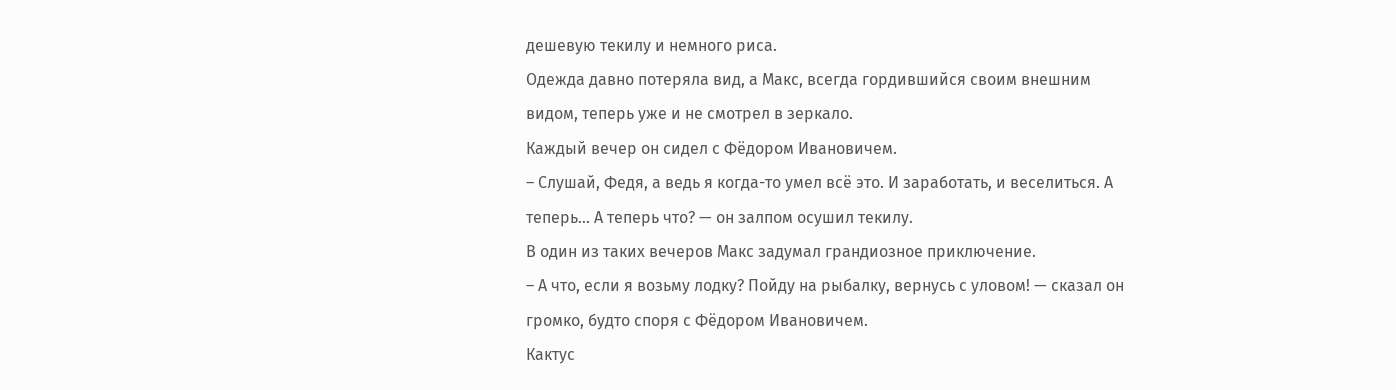дешевую текилу и немного риса.
Одежда давно потеряла вид, а Макс, всегда гордившийся своим внешним видом, теперь уже и не смотрел в зеркало.
Каждый вечер он сидел с Фёдором Ивановичем.
– Слушай, Федя, а ведь я когда-то умел всё это. И заработать, и веселиться. А теперь… А теперь что? — он залпом осушил текилу.
В один из таких вечеров Макс задумал грандиозное приключение.
– А что, если я возьму лодку? Пойду на рыбалку, вернусь с уловом! — сказал он громко, будто споря с Фёдором Ивановичем.
Кактус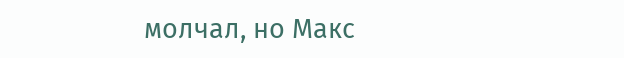молчал, но Макс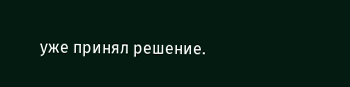уже принял решение.